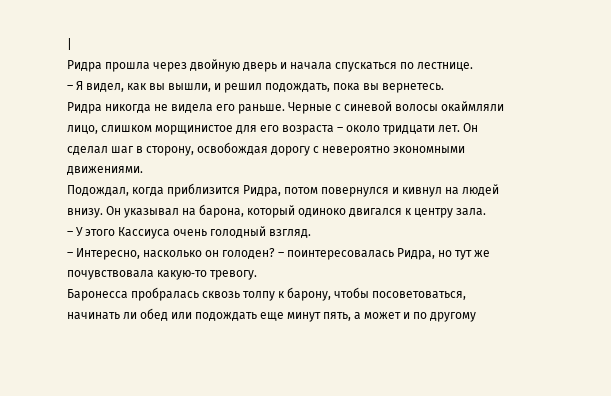|
Ридра прошла через двойную дверь и начала спускаться по лестнице.
– Я видел, как вы вышли, и решил подождать, пока вы вернетесь.
Ридра никогда не видела его раньше. Черные с синевой волосы окаймляли лицо, слишком морщинистое для его возраста – около тридцати лет. Он сделал шаг в сторону, освобождая дорогу с невероятно экономными движениями.
Подождал, когда приблизится Ридра, потом повернулся и кивнул на людей внизу. Он указывал на барона, который одиноко двигался к центру зала.
– У этого Кассиуса очень голодный взгляд.
– Интересно, насколько он голоден? – поинтересовалась Ридра, но тут же почувствовала какую‑то тревогу.
Баронесса пробралась сквозь толпу к барону, чтобы посоветоваться, начинать ли обед или подождать еще минут пять, а может и по другому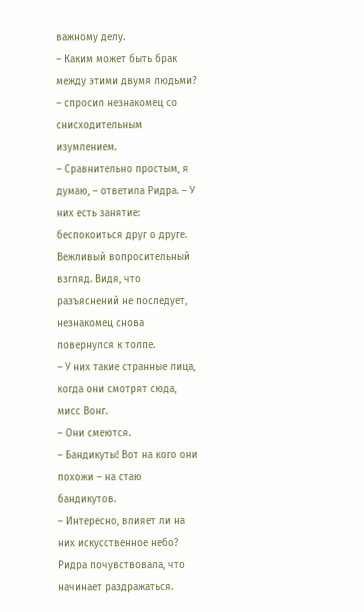важному делу.
– Каким может быть брак между этими двумя людьми? – спросил незнакомец со снисходительным изумлением.
– Сравнительно простым, я думаю, – ответила Ридра. – У них есть занятие: беспокоиться друг о друге.
Вежливый вопросительный взгляд. Видя, что разъяснений не последует, незнакомец снова повернулся к толпе.
– У них такие странные лица, когда они смотрят сюда, мисс Вонг.
– Они смеются.
– Бандикуты! Вот на кого они похожи – на стаю бандикутов.
– Интересно, влияет ли на них искусственное небо?
Ридра почувствовала, что начинает раздражаться.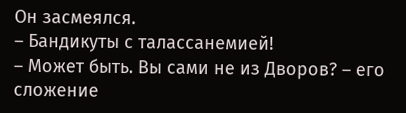Он засмеялся.
– Бандикуты с талассанемией!
– Может быть. Вы сами не из Дворов? – его сложение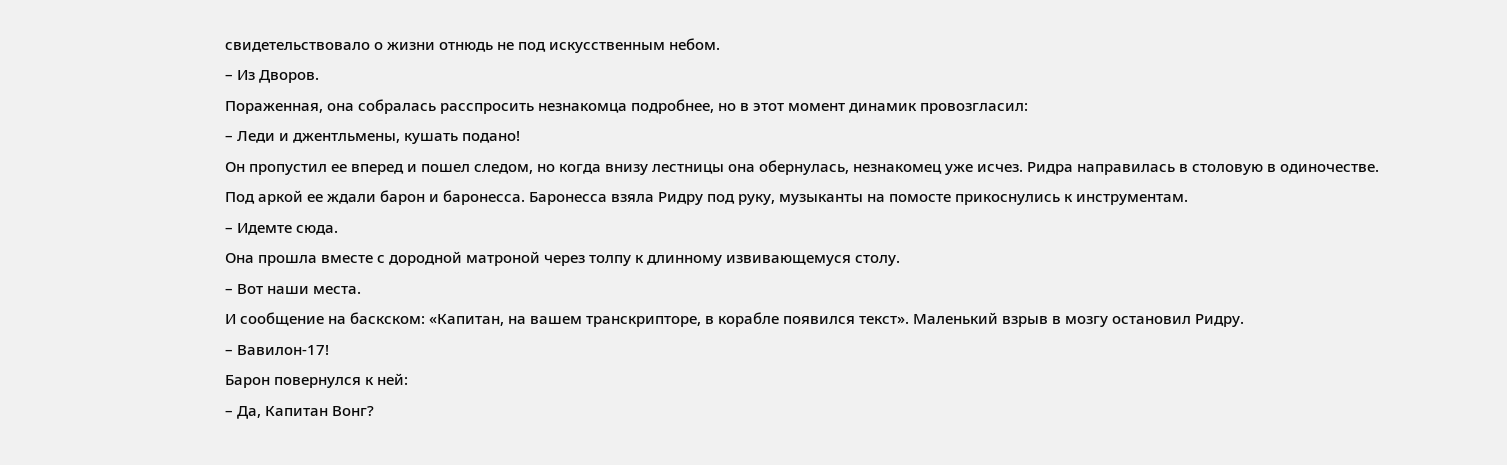свидетельствовало о жизни отнюдь не под искусственным небом.
– Из Дворов.
Пораженная, она собралась расспросить незнакомца подробнее, но в этот момент динамик провозгласил:
– Леди и джентльмены, кушать подано!
Он пропустил ее вперед и пошел следом, но когда внизу лестницы она обернулась, незнакомец уже исчез. Ридра направилась в столовую в одиночестве.
Под аркой ее ждали барон и баронесса. Баронесса взяла Ридру под руку, музыканты на помосте прикоснулись к инструментам.
– Идемте сюда.
Она прошла вместе с дородной матроной через толпу к длинному извивающемуся столу.
– Вот наши места.
И сообщение на баскском: «Капитан, на вашем транскрипторе, в корабле появился текст». Маленький взрыв в мозгу остановил Ридру.
– Вавилон‑17!
Барон повернулся к ней:
– Да, Капитан Вонг?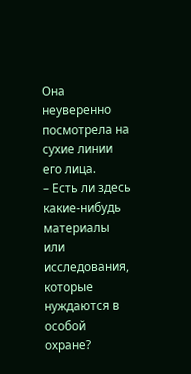Она неуверенно посмотрела на сухие линии его лица.
– Есть ли здесь какие‑нибудь материалы или исследования, которые нуждаются в особой охране?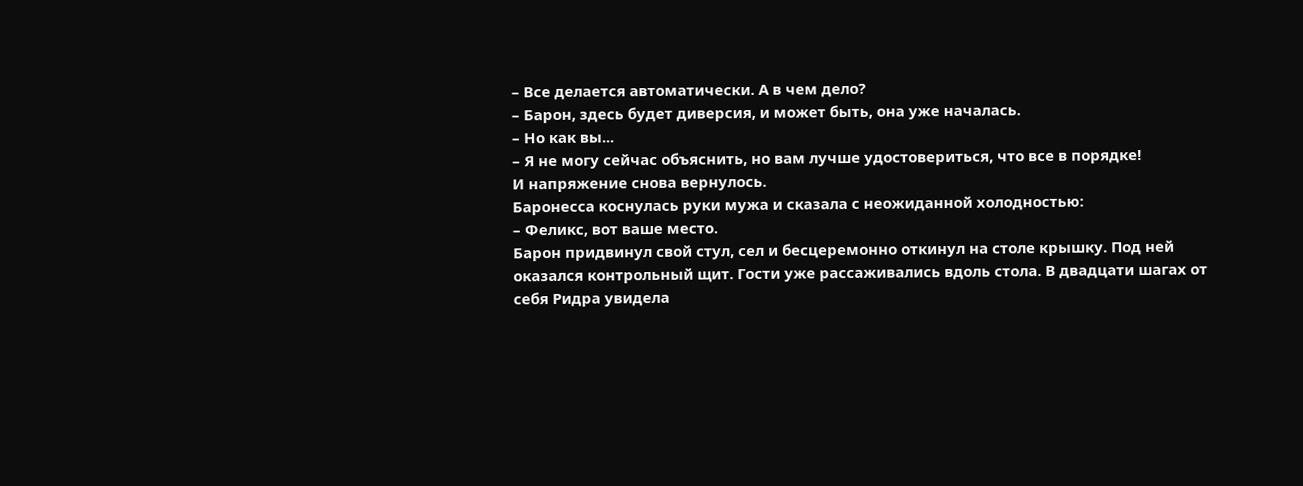– Все делается автоматически. А в чем дело?
– Барон, здесь будет диверсия, и может быть, она уже началась.
– Но как вы...
– Я не могу сейчас объяснить, но вам лучше удостовериться, что все в порядке!
И напряжение снова вернулось.
Баронесса коснулась руки мужа и сказала с неожиданной холодностью:
– Феликс, вот ваше место.
Барон придвинул свой стул, сел и бесцеремонно откинул на столе крышку. Под ней оказался контрольный щит. Гости уже рассаживались вдоль стола. В двадцати шагах от себя Ридра увидела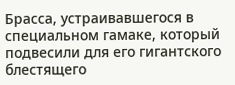Брасса, устраивавшегося в специальном гамаке, который подвесили для его гигантского блестящего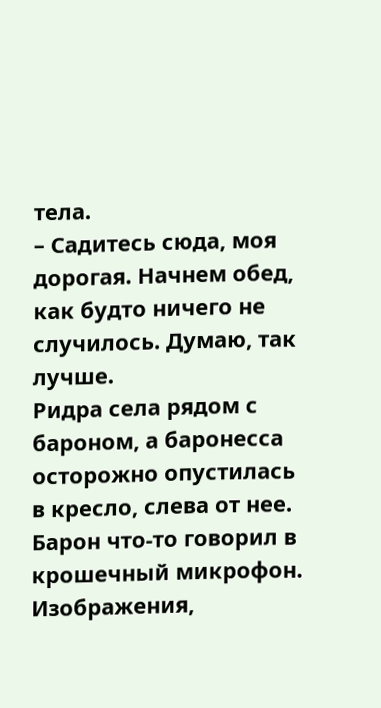тела.
– Садитесь сюда, моя дорогая. Начнем обед, как будто ничего не случилось. Думаю, так лучше.
Ридра села рядом с бароном, а баронесса осторожно опустилась в кресло, слева от нее. Барон что‑то говорил в крошечный микрофон.
Изображения,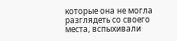которые она не могла разглядеть со своего места, вспыхивали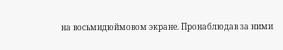на восьмидюймовом экране. Пронаблюдав за ними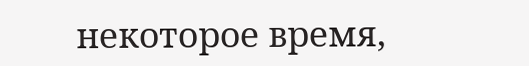некоторое время,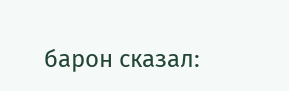барон сказал: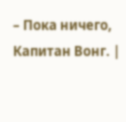– Пока ничего, Капитан Вонг. |